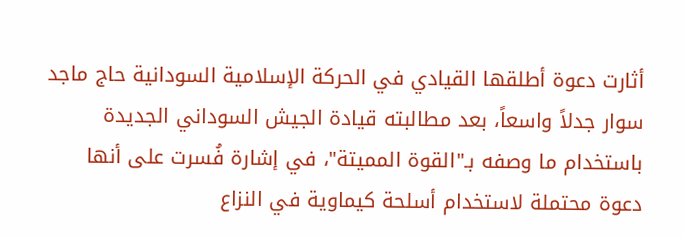أثارت دعوة أطلقها القيادي في الحركة الإسلامية السودانية حاج ماجد سوار جدلاً واسعاً، بعد مطالبته قيادة الجيش السوداني الجديدة باستخدام ما وصفه بـ"القوة المميتة"، في إشارة فُسرت على أنها دعوة محتملة لاستخدام أسلحة كيماوية في النزاع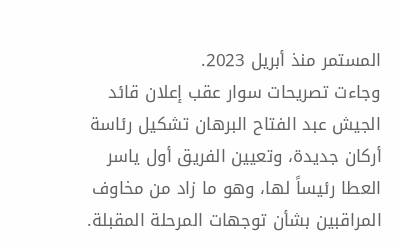المستمر منذ أبريل 2023.
وجاءت تصريحات سوار عقب إعلان قائد الجيش عبد الفتاح البرهان تشكيل رئاسة أركان جديدة، وتعيين الفريق أول ياسر العطا رئيساً لها، وهو ما زاد من مخاوف المراقبين بشأن توجهات المرحلة المقبلة.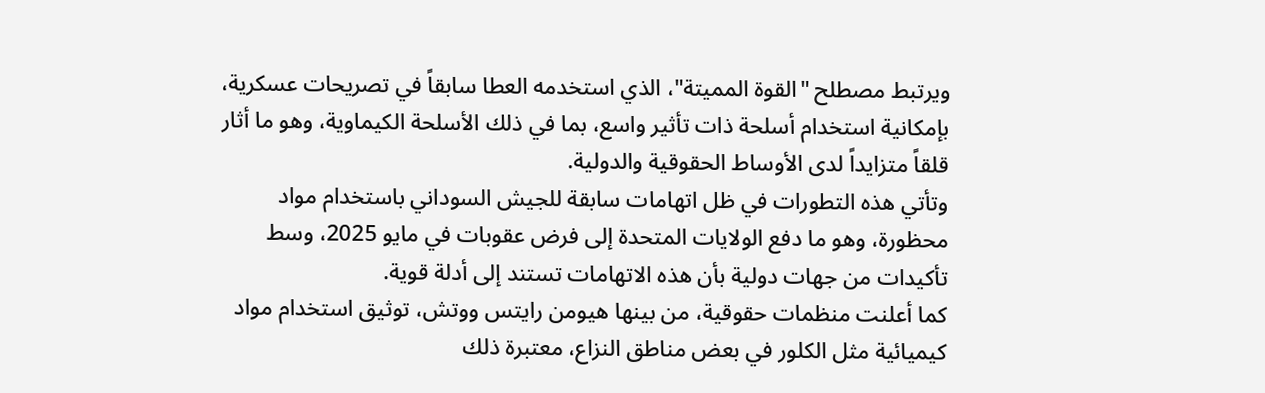ويرتبط مصطلح "القوة المميتة"، الذي استخدمه العطا سابقاً في تصريحات عسكرية، بإمكانية استخدام أسلحة ذات تأثير واسع، بما في ذلك الأسلحة الكيماوية، وهو ما أثار قلقاً متزايداً لدى الأوساط الحقوقية والدولية.
وتأتي هذه التطورات في ظل اتهامات سابقة للجيش السوداني باستخدام مواد محظورة، وهو ما دفع الولايات المتحدة إلى فرض عقوبات في مايو 2025، وسط تأكيدات من جهات دولية بأن هذه الاتهامات تستند إلى أدلة قوية.
كما أعلنت منظمات حقوقية، من بينها هيومن رايتس ووتش، توثيق استخدام مواد كيميائية مثل الكلور في بعض مناطق النزاع، معتبرة ذلك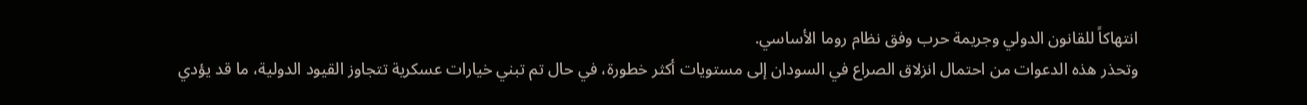انتهاكاً للقانون الدولي وجريمة حرب وفق نظام روما الأساسي.
وتحذر هذه الدعوات من احتمال انزلاق الصراع في السودان إلى مستويات أكثر خطورة، في حال تم تبني خيارات عسكرية تتجاوز القيود الدولية، ما قد يؤدي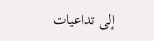إلى تداعيات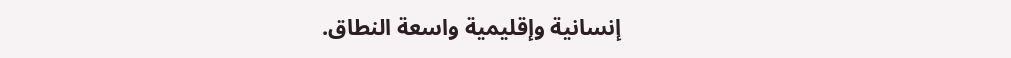إنسانية وإقليمية واسعة النطاق.